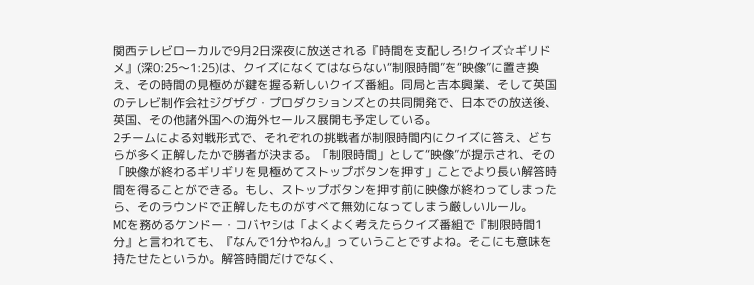関西テレビローカルで9月2日深夜に放送される『時間を支配しろ!クイズ☆ギリドメ』(深0:25〜1:25)は、クイズになくてはならない“制限時間”を“映像”に置き換え、その時間の見極めが鍵を握る新しいクイズ番組。同局と吉本興業、そして英国のテレビ制作会社ジグザグ・プロダクションズとの共同開発で、日本での放送後、英国、その他諸外国への海外セールス展開も予定している。
2チームによる対戦形式で、それぞれの挑戦者が制限時間内にクイズに答え、どちらが多く正解したかで勝者が決まる。「制限時間」として“映像”が提示され、その「映像が終わるギリギリを見極めてストップボタンを押す」ことでより長い解答時間を得ることができる。もし、ストップボタンを押す前に映像が終わってしまったら、そのラウンドで正解したものがすべて無効になってしまう厳しいルール。
MCを務めるケンドー・コバヤシは「よくよく考えたらクイズ番組で『制限時間1分』と言われても、『なんで1分やねん』っていうことですよね。そこにも意味を持たせたというか。解答時間だけでなく、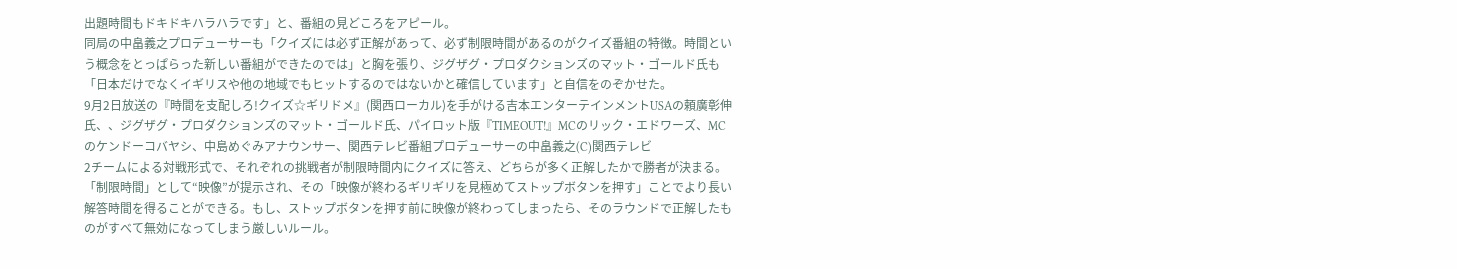出題時間もドキドキハラハラです」と、番組の見どころをアピール。
同局の中畠義之プロデューサーも「クイズには必ず正解があって、必ず制限時間があるのがクイズ番組の特徴。時間という概念をとっぱらった新しい番組ができたのでは」と胸を張り、ジグザグ・プロダクションズのマット・ゴールド氏も「日本だけでなくイギリスや他の地域でもヒットするのではないかと確信しています」と自信をのぞかせた。
9月2日放送の『時間を支配しろ!クイズ☆ギリドメ』(関西ローカル)を手がける吉本エンターテインメントUSAの頼廣彰伸氏、、ジグザグ・プロダクションズのマット・ゴールド氏、パイロット版『TIMEOUT!』MCのリック・エドワーズ、MCのケンドーコバヤシ、中島めぐみアナウンサー、関西テレビ番組プロデューサーの中畠義之(C)関西テレビ
2チームによる対戦形式で、それぞれの挑戦者が制限時間内にクイズに答え、どちらが多く正解したかで勝者が決まる。「制限時間」として“映像”が提示され、その「映像が終わるギリギリを見極めてストップボタンを押す」ことでより長い解答時間を得ることができる。もし、ストップボタンを押す前に映像が終わってしまったら、そのラウンドで正解したものがすべて無効になってしまう厳しいルール。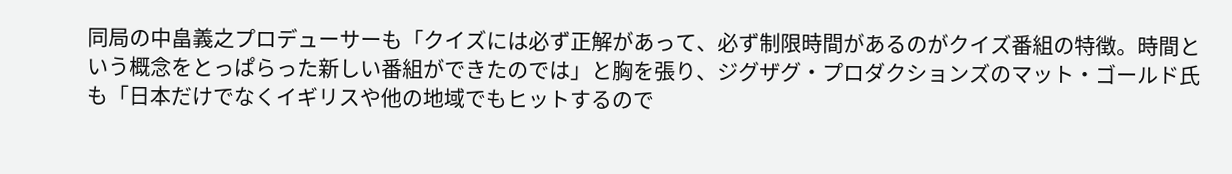同局の中畠義之プロデューサーも「クイズには必ず正解があって、必ず制限時間があるのがクイズ番組の特徴。時間という概念をとっぱらった新しい番組ができたのでは」と胸を張り、ジグザグ・プロダクションズのマット・ゴールド氏も「日本だけでなくイギリスや他の地域でもヒットするので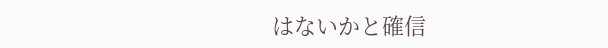はないかと確信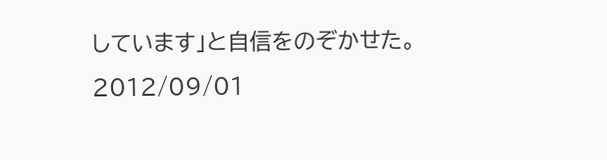しています」と自信をのぞかせた。
2012/09/01